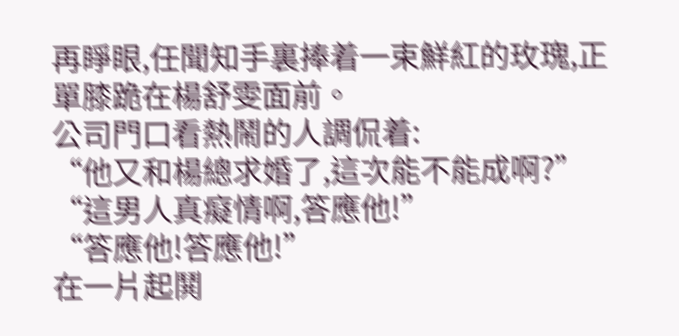再睜眼,任聞知手裏捧着一束鮮紅的玫瑰,正單膝跪在楊舒雯面前。
公司門口看熱鬧的人調侃着:
“他又和楊總求婚了,這次能不能成啊?”
“這男人真癡情啊,答應他!”
“答應他!答應他!”
在一片起鬨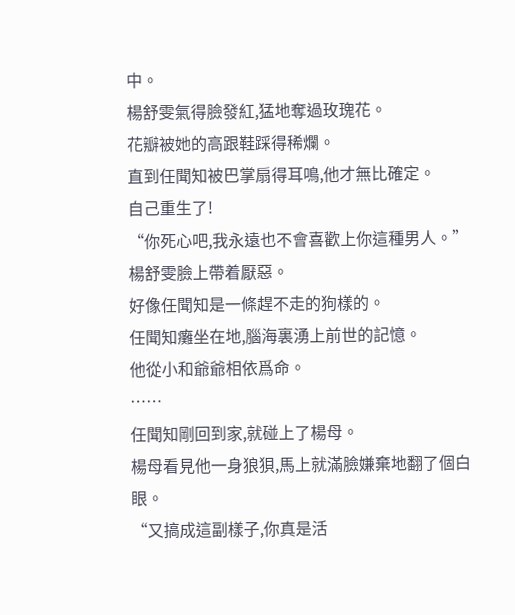中。
楊舒雯氣得臉發紅,猛地奪過玫瑰花。
花瓣被她的高跟鞋踩得稀爛。
直到任聞知被巴掌扇得耳鳴,他才無比確定。
自己重生了!
“你死心吧,我永遠也不會喜歡上你這種男人。”
楊舒雯臉上帶着厭惡。
好像任聞知是一條趕不走的狗樣的。
任聞知癱坐在地,腦海裏湧上前世的記憶。
他從小和爺爺相依爲命。
……
任聞知剛回到家,就碰上了楊母。
楊母看見他一身狼狽,馬上就滿臉嫌棄地翻了個白眼。
“又搞成這副樣子,你真是活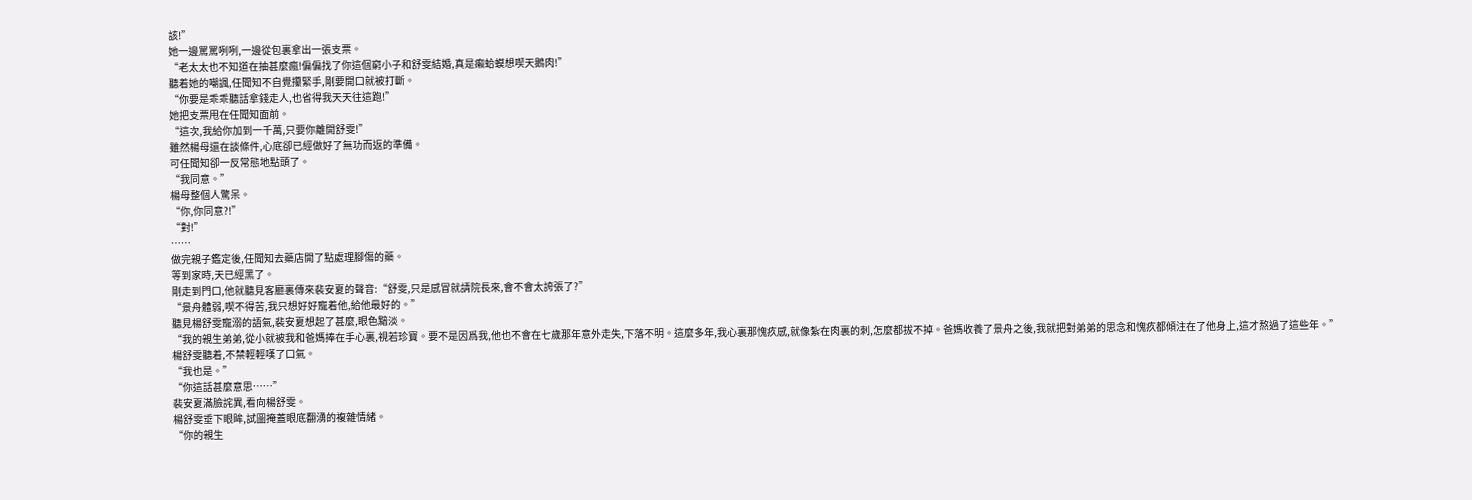該!”
她一邊罵罵咧咧,一邊從包裏拿出一張支票。
“老太太也不知道在抽甚麼瘋!偏偏找了你這個窮小子和舒雯結婚,真是癩蛤蟆想喫天鵝肉!”
聽着她的嘲諷,任聞知不自覺攥緊手,剛要開口就被打斷。
“你要是乖乖聽話拿錢走人,也省得我天天往這跑!”
她把支票甩在任聞知面前。
“這次,我給你加到一千萬,只要你離開舒雯!”
雖然楊母還在談條件,心底卻已經做好了無功而返的準備。
可任聞知卻一反常態地點頭了。
“我同意。”
楊母整個人驚呆。
“你,你同意?!”
“對!”
……
做完親子鑑定後,任聞知去藥店開了點處理腳傷的藥。
等到家時,天已經黑了。
剛走到門口,他就聽見客廳裏傳來裴安夏的聲音:“舒雯,只是感冒就請院長來,會不會太誇張了?”
“景舟體弱,喫不得苦,我只想好好寵着他,給他最好的。”
聽見楊舒雯寵溺的語氣,裴安夏想起了甚麼,眼色黯淡。
“我的親生弟弟,從小就被我和爸媽捧在手心裏,視若珍寶。要不是因爲我,他也不會在七歲那年意外走失,下落不明。這麼多年,我心裏那愧疚感,就像紮在肉裏的刺,怎麼都拔不掉。爸媽收養了景舟之後,我就把對弟弟的思念和愧疚都傾注在了他身上,這才熬過了這些年。”
楊舒雯聽着,不禁輕輕嘆了口氣。
“我也是。”
“你這話甚麼意思……”
裴安夏滿臉詫異,看向楊舒雯。
楊舒雯垂下眼眸,試圖掩蓋眼底翻湧的複雜情緒。
“你的親生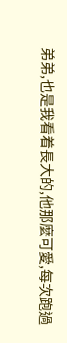弟弟,也是我看着長大的,他那麼可愛,每次跑過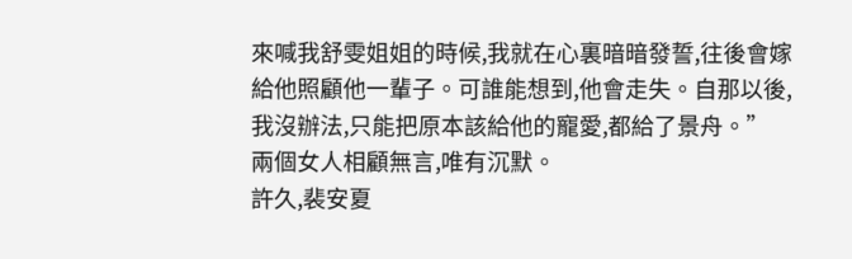來喊我舒雯姐姐的時候,我就在心裏暗暗發誓,往後會嫁給他照顧他一輩子。可誰能想到,他會走失。自那以後,我沒辦法,只能把原本該給他的寵愛,都給了景舟。”
兩個女人相顧無言,唯有沉默。
許久,裴安夏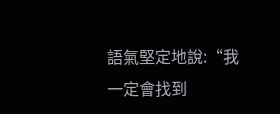語氣堅定地說:“我一定會找到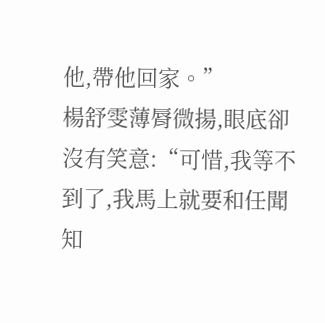他,帶他回家。”
楊舒雯薄脣微揚,眼底卻沒有笑意:“可惜,我等不到了,我馬上就要和任聞知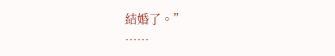結婚了。”
……